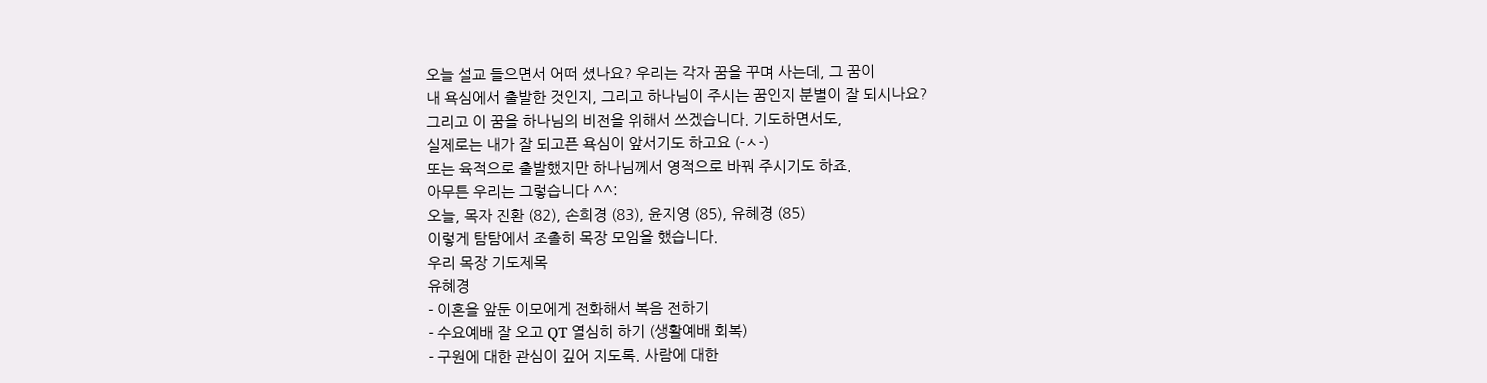오늘 설교 들으면서 어떠 셨나요? 우리는 각자 꿈을 꾸며 사는데, 그 꿈이
내 욕심에서 출발한 것인지, 그리고 하나님이 주시는 꿈인지 분별이 잘 되시나요?
그리고 이 꿈을 하나님의 비전을 위해서 쓰겠습니다. 기도하면서도,
실제로는 내가 잘 되고픈 욕심이 앞서기도 하고요 (-ㅅ-)
또는 육적으로 출발했지만 하나님께서 영적으로 바꿔 주시기도 하죠.
아무튼 우리는 그렇습니다 ^^:
오늘, 목자 진환 (82), 손희경 (83), 윤지영 (85), 유혜경 (85)
이렇게 탐탐에서 조촐히 목장 모임을 했습니다.
우리 목장 기도제목
유혜경
- 이혼을 앞둔 이모에게 전화해서 복음 전하기
- 수요예배 잘 오고 QT 열심히 하기 (생활예배 회복)
- 구원에 대한 관심이 깊어 지도록. 사람에 대한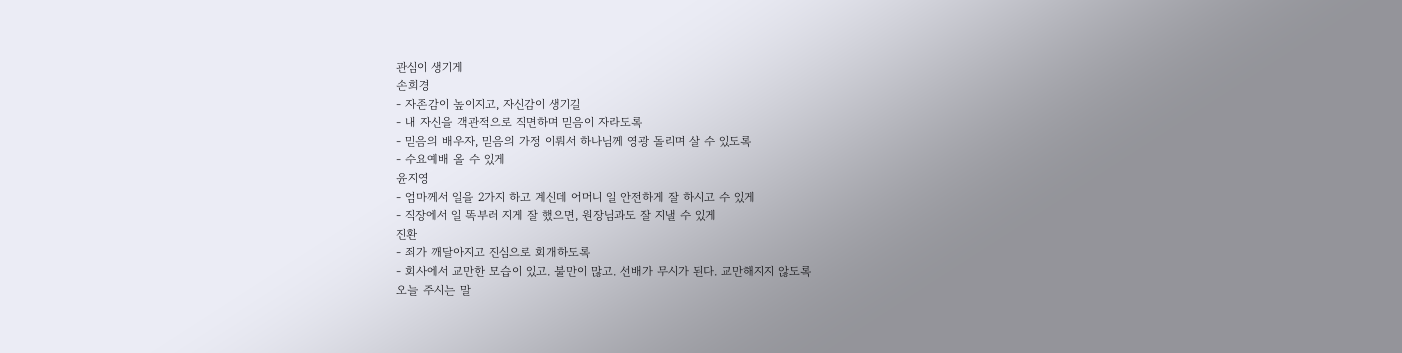관심이 생기게
손희경
- 자존감이 높이지고, 자신감이 생기길
- 내 자신을 객관적으로 직면하며 믿음이 자라도록
- 믿음의 배우자, 믿음의 가정 이뤄서 하나님께 영광 돌리며 살 수 있도록
- 수요예배 올 수 있게
윤지영
- 엄마께서 일을 2가지 하고 계신데 어머니 일 안전하게 잘 하시고 수 있게
- 직장에서 일 똑부러 지게 잘 했으면, 원장님과도 잘 지낼 수 있게
진환
- 죄가 깨달아지고 진심으로 회개하도록
- 회사에서 교만한 모습이 있고. 불만이 많고. 선배가 무시가 된다. 교만해지지 않도록
오늘 주시는 말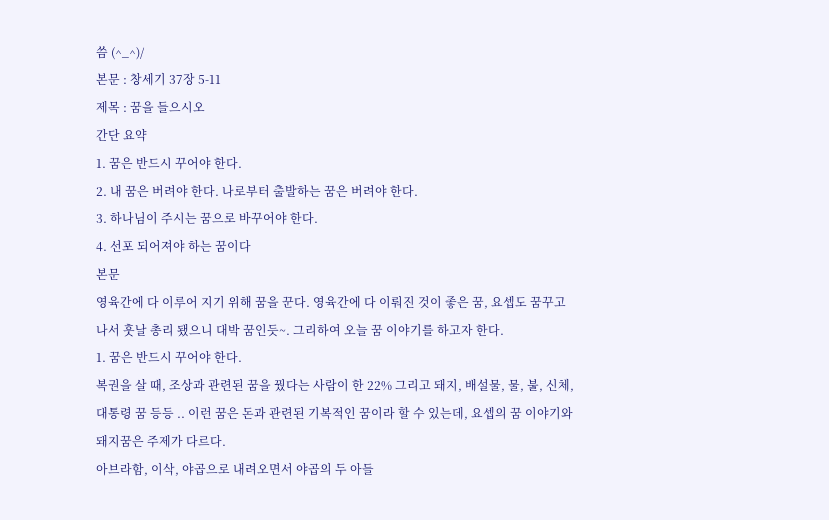씀 (^_^)/
본문 : 창세기 37장 5-11
제목 : 꿈을 들으시오
간단 요약
1. 꿈은 반드시 꾸어야 한다.
2. 내 꿈은 버려야 한다. 나로부터 출발하는 꿈은 버려야 한다.
3. 하나님이 주시는 꿈으로 바꾸어야 한다.
4. 선포 되어져야 하는 꿈이다
본문
영육간에 다 이루어 지기 위해 꿈을 꾼다. 영육간에 다 이뤄진 것이 좋은 꿈, 요셉도 꿈꾸고
나서 훗날 총리 됐으니 대박 꿈인듯~. 그리하여 오늘 꿈 이야기를 하고자 한다.
1. 꿈은 반드시 꾸어야 한다.
복권을 살 때, 조상과 관련된 꿈을 꿨다는 사람이 한 22% 그리고 돼지, 배설물, 물, 불, 신체,
대통령 꿈 등등 .. 이런 꿈은 돈과 관련된 기복적인 꿈이라 할 수 있는데, 요셉의 꿈 이야기와
돼지꿈은 주제가 다르다.
아브라함, 이삭, 야곱으로 내려오면서 야곱의 두 아들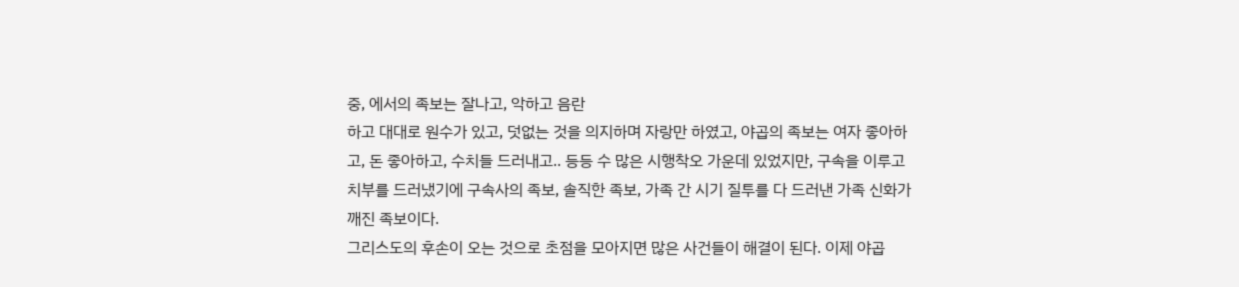중, 에서의 족보는 잘나고, 악하고 음란
하고 대대로 원수가 있고, 덧없는 것을 의지하며 자랑만 하였고, 야곱의 족보는 여자 좋아하
고, 돈 좋아하고, 수치들 드러내고.. 등등 수 많은 시행착오 가운데 있었지만, 구속을 이루고
치부를 드러냈기에 구속사의 족보, 솔직한 족보, 가족 간 시기 질투를 다 드러낸 가족 신화가
깨진 족보이다.
그리스도의 후손이 오는 것으로 초점을 모아지면 많은 사건들이 해결이 된다. 이제 야곱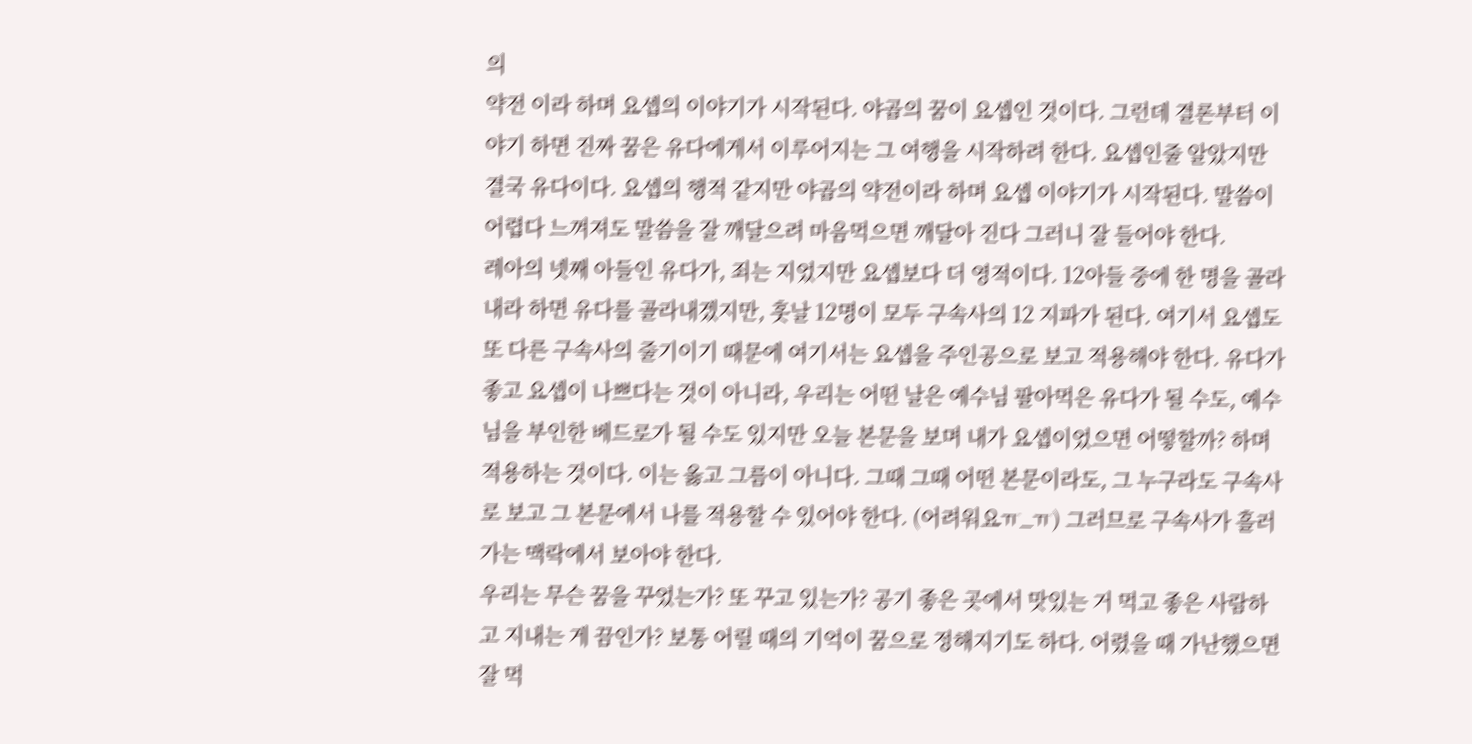의
약전 이라 하며 요셉의 이야기가 시작된다. 야곱의 꿈이 요셉인 것이다. 그런데 결론부터 이
야기 하면 진짜 꿈은 유다에게서 이루어지는 그 여행을 시작하려 한다. 요셉인줄 알았지만
결국 유다이다. 요셉의 행적 같지만 야곱의 약전이라 하며 요셉 이야기가 시작된다. 말씀이
어렵다 느껴져도 말씀을 잘 깨달으려 마음먹으면 깨달아 진다 그러니 잘 들어야 한다.
레아의 넷째 아들인 유다가, 죄는 지었지만 요셉보다 더 영적이다. 12아들 중에 한 명을 골라
내라 하면 유다를 골라내겠지만, 훗날 12명이 모두 구속사의 12 지파가 된다. 여기서 요셉도
또 다른 구속사의 줄기이기 때문에 여기서는 요셉을 주인공으로 보고 적용해야 한다. 유다가
좋고 요셉이 나쁘다는 것이 아니라, 우리는 어떤 날은 예수님 팔아먹은 유다가 될 수도, 예수
님을 부인한 베드로가 될 수도 있지만 오늘 본문을 보며 내가 요셉이었으면 어떻할까? 하며
적용하는 것이다. 이는 옳고 그름이 아니다. 그때 그때 어떤 본문이라도, 그 누구라도 구속사
로 보고 그 본문에서 나를 적용할 수 있어야 한다. (어려워요ㅠ_ㅠ) 그러므로 구속사가 흘러
가는 맥락에서 보아야 한다.
우리는 무슨 꿈을 꾸었는가? 또 꾸고 있는가? 공기 좋은 곳에서 맛있는 거 먹고 좋은 사람하
고 지내는 게 끔인가? 보통 어릴 때의 기억이 꿈으로 정해지기도 하다. 어렸을 때 가난했으면
잘 먹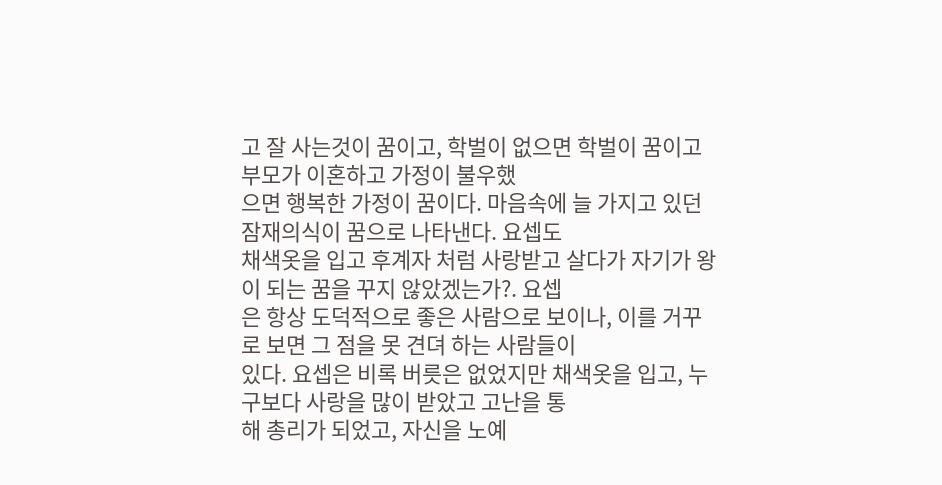고 잘 사는것이 꿈이고, 학벌이 없으면 학벌이 꿈이고 부모가 이혼하고 가정이 불우했
으면 행복한 가정이 꿈이다. 마음속에 늘 가지고 있던 잠재의식이 꿈으로 나타낸다. 요셉도
채색옷을 입고 후계자 처럼 사랑받고 살다가 자기가 왕이 되는 꿈을 꾸지 않았겠는가?. 요셉
은 항상 도덕적으로 좋은 사람으로 보이나, 이를 거꾸로 보면 그 점을 못 견뎌 하는 사람들이
있다. 요셉은 비록 버릇은 없었지만 채색옷을 입고, 누구보다 사랑을 많이 받았고 고난을 통
해 총리가 되었고, 자신을 노예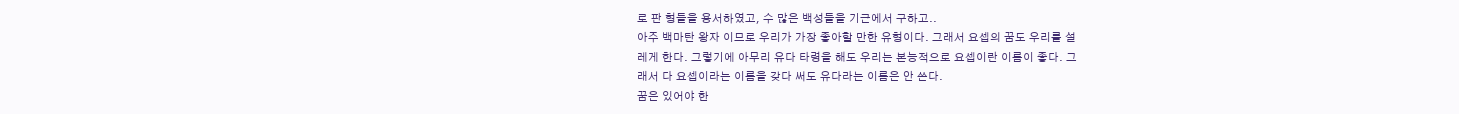로 판 형들을 용서하였고, 수 많은 백성들을 기근에서 구하고..
아주 백마탄 왕자 이므로 우리가 가장 좋아할 만한 유형이다. 그래서 요셉의 꿈도 우리를 설
레게 한다. 그렇기에 아무리 유다 타령을 해도 우리는 본능적으로 요셉이란 이름이 좋다. 그
래서 다 요셉이라는 이름을 갖다 써도 유다라는 이름은 안 쓴다.
꿈은 있어야 한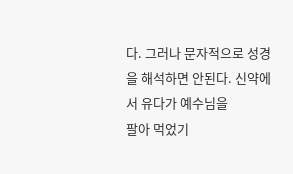다. 그러나 문자적으로 성경을 해석하면 안된다. 신약에서 유다가 예수님을
팔아 먹었기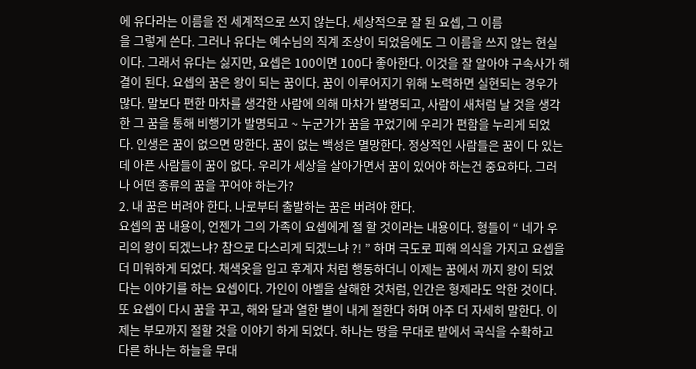에 유다라는 이름을 전 세계적으로 쓰지 않는다. 세상적으로 잘 된 요셉, 그 이름
을 그렇게 쓴다. 그러나 유다는 예수님의 직계 조상이 되었음에도 그 이름을 쓰지 않는 현실
이다. 그래서 유다는 싫지만, 요셉은 100이면 100다 좋아한다. 이것을 잘 알아야 구속사가 해
결이 된다. 요셉의 꿈은 왕이 되는 꿈이다. 꿈이 이루어지기 위해 노력하면 실현되는 경우가
많다. 말보다 편한 마차를 생각한 사람에 의해 마차가 발명되고, 사람이 새처럼 날 것을 생각
한 그 꿈을 통해 비행기가 발명되고 ~ 누군가가 꿈을 꾸었기에 우리가 편함을 누리게 되었
다. 인생은 꿈이 없으면 망한다. 꿈이 없는 백성은 멸망한다. 정상적인 사람들은 꿈이 다 있는
데 아픈 사람들이 꿈이 없다. 우리가 세상을 살아가면서 꿈이 있어야 하는건 중요하다. 그러
나 어떤 종류의 꿈을 꾸어야 하는가?
2. 내 꿈은 버려야 한다. 나로부터 출발하는 꿈은 버려야 한다.
요셉의 꿈 내용이, 언젠가 그의 가족이 요셉에게 절 할 것이라는 내용이다. 형들이 “ 네가 우
리의 왕이 되겠느냐? 참으로 다스리게 되겠느냐 ?! ” 하며 극도로 피해 의식을 가지고 요셉을
더 미워하게 되었다. 채색옷을 입고 후계자 처럼 행동하더니 이제는 꿈에서 까지 왕이 되었
다는 이야기를 하는 요셉이다. 가인이 아벨을 살해한 것처럼, 인간은 형제라도 악한 것이다.
또 요셉이 다시 꿈을 꾸고, 해와 달과 열한 별이 내게 절한다 하며 아주 더 자세히 말한다. 이
제는 부모까지 절할 것을 이야기 하게 되었다. 하나는 땅을 무대로 밭에서 곡식을 수확하고
다른 하나는 하늘을 무대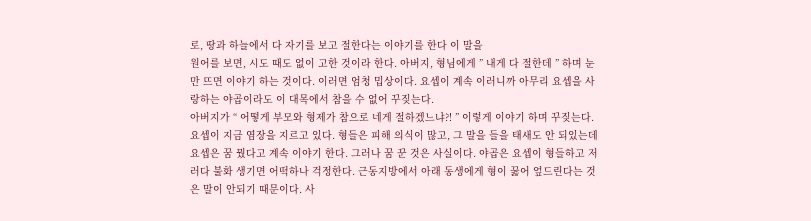로, 땅과 하늘에서 다 자기를 보고 절한다는 이야기를 한다 이 말을
원어를 보면, 시도 때도 없이 고한 것이라 한다. 아버지, 형님에게 ” 내게 다 절한데 ” 하며 눈
만 뜨면 이야기 하는 것이다. 이러면 엄청 밉상이다. 요셉이 계속 이러니까 아무리 요셉을 사
랑하는 야곱이라도 이 대목에서 참을 수 없어 꾸짖는다.
아버지가 “ 어떻게 부모와 형제가 참으로 네게 절하겠느냐?! ” 이렇게 이야기 하며 꾸짖는다.
요셉이 지금 염장을 지르고 있다. 형들은 피해 의식이 많고, 그 말을 들을 태새도 안 되있는데
요셉은 꿈 꿨다고 계속 이야기 한다. 그러나 꿈 꾼 것은 사실이다. 야곱은 요셉이 형들하고 저
러다 불화 생기면 어떡하나 걱정한다. 근동지방에서 아래 동생에게 형이 꿇어 엎드린다는 것
은 말이 안되기 때문이다. 사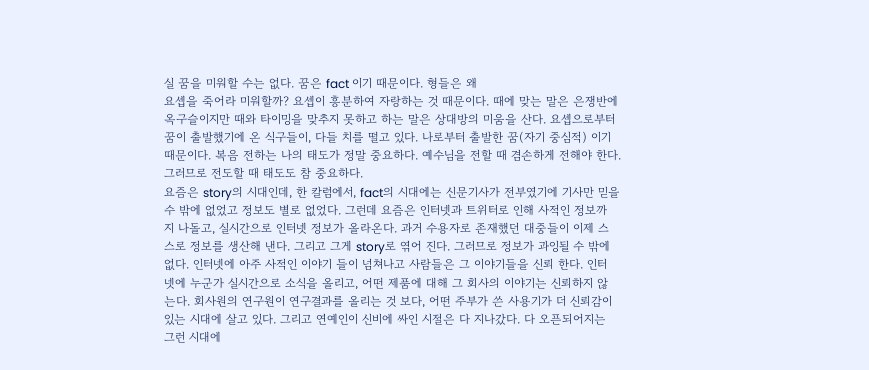실 꿈을 미워할 수는 없다. 꿈은 fact 이기 때문이다. 형들은 왜
요셉을 죽어라 미워할까? 요셉이 흥분하여 자랑하는 것 때문이다. 때에 맞는 말은 은쟁반에
옥구슬이지만 때와 타이밍을 맞추지 못하고 하는 말은 상대방의 미움을 산다. 요셉으로부터
꿈이 출발했기에 온 식구들이, 다들 치를 떨고 있다. 나로부터 출발한 꿈(자기 중심적) 이기
때문이다. 복음 전하는 나의 태도가 정말 중요하다. 예수님을 전할 때 겸손하게 전해야 한다.
그러므로 전도할 때 태도도 참 중요하다.
요즘은 story의 시대인데, 한 칼럼에서, fact의 시대에는 신문기사가 전부였기에 기사만 믿을
수 밖에 없었고 정보도 별로 없었다. 그런데 요즘은 인터넷과 트위터로 인해 사적인 정보까
지 나돌고, 실시간으로 인터넷 정보가 올라온다. 과거 수용자로 존재했던 대중들이 이제 스
스로 정보를 생산해 낸다. 그리고 그게 story로 엮어 진다. 그러므로 정보가 과잉될 수 밖에
없다. 인터넷에 아주 사적인 이야기 들이 넘쳐나고 사람들은 그 이야기들을 신뢰 한다. 인터
넷에 누군가 실시간으로 소식을 올리고, 어떤 제품에 대해 그 회사의 이야기는 신뢰하지 않
는다. 회사원의 연구원이 연구결과를 올리는 것 보다, 어떤 주부가 쓴 사용기가 더 신뢰감이
있는 시대에 살고 있다. 그리고 연예인이 신비에 싸인 시절은 다 지나갔다. 다 오픈되어지는
그런 시대에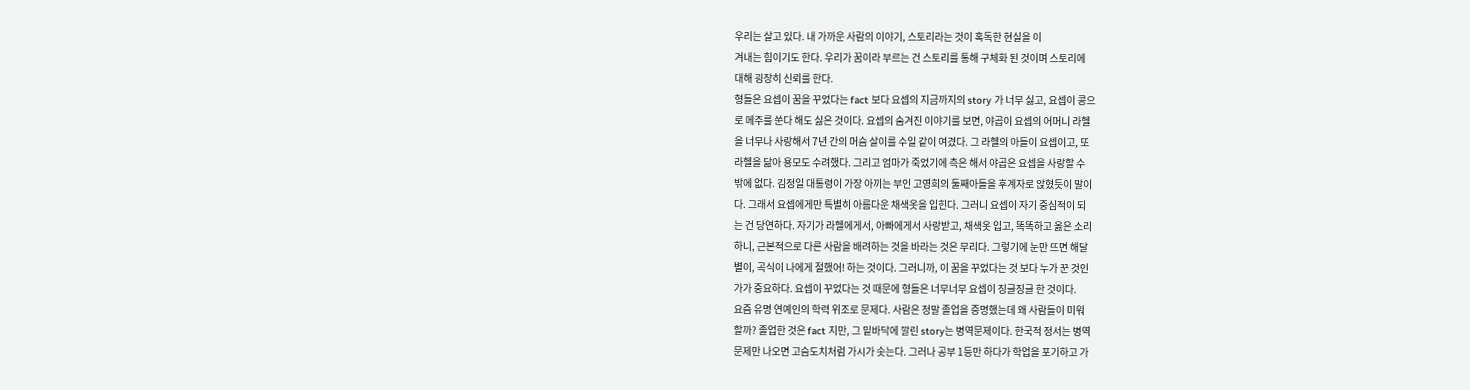우리는 살고 있다. 내 가까운 사람의 이야기, 스토리라는 것이 혹독한 현실을 이
겨내는 힘이기도 한다. 우리가 꿈이라 부르는 건 스토리를 통해 구체화 된 것이며 스토리에
대해 굉장히 신뢰를 한다.
형들은 요셉이 꿈을 꾸었다는 fact 보다 요셉의 지금까지의 story 가 너무 싫고, 요셉이 콩으
로 메주를 쑨다 해도 싫은 것이다. 요셉의 숨겨진 이야기를 보면, 야곱이 요셉의 어머니 라헬
을 너무나 사랑해서 7년 간의 머슴 살이를 수일 같이 여겼다. 그 라헬의 아들이 요셉이고, 또
라헬을 닮아 용모도 수려했다. 그리고 엄마가 죽었기에 측은 해서 야곱은 요셉을 사랑할 수
밖에 없다. 김정일 대통령이 가장 아끼는 부인 고영희의 둘째아들을 후계자로 앉혔듯이 말이
다. 그래서 요셉에게만 특별히 아름다운 채색옷을 입힌다. 그러니 요셉이 자기 중심적이 되
는 건 당연하다. 자기가 라헬에게서, 아빠에게서 사랑받고, 채색옷 입고, 똑똑하고 옳은 소리
하니, 근본적으로 다른 사람을 배려하는 것을 바라는 것은 무리다. 그렇기에 눈만 뜨면 해달
별이, 곡식이 나에게 절했어! 하는 것이다. 그러니까, 이 꿈을 꾸었다는 것 보다 누가 꾼 것인
가가 중요하다. 요셉이 꾸었다는 것 때문에 형들은 너무너무 요셉이 징글징글 한 것이다.
요즘 유명 연예인의 학력 위조로 문제다. 사람은 정말 졸업을 증명했는데 왜 사람들이 미워
할까? 졸업한 것은 fact 지만, 그 밑바닥에 깔린 story는 병역문제이다. 한국적 정서는 병역
문제만 나오면 고슴도치처럼 가시가 솟는다. 그러나 공부 1등만 하다가 학업을 포기하고 가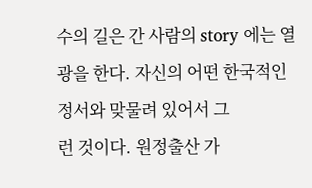수의 길은 간 사람의 story 에는 열광을 한다. 자신의 어떤 한국적인 정서와 맞물려 있어서 그
런 것이다. 원정출산 가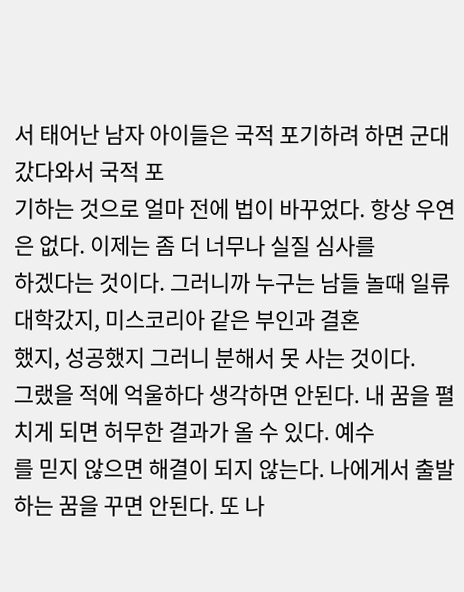서 태어난 남자 아이들은 국적 포기하려 하면 군대 갔다와서 국적 포
기하는 것으로 얼마 전에 법이 바꾸었다. 항상 우연은 없다. 이제는 좀 더 너무나 실질 심사를
하겠다는 것이다. 그러니까 누구는 남들 놀때 일류 대학갔지, 미스코리아 같은 부인과 결혼
했지, 성공했지 그러니 분해서 못 사는 것이다.
그랬을 적에 억울하다 생각하면 안된다. 내 꿈을 펼치게 되면 허무한 결과가 올 수 있다. 예수
를 믿지 않으면 해결이 되지 않는다. 나에게서 출발하는 꿈을 꾸면 안된다. 또 나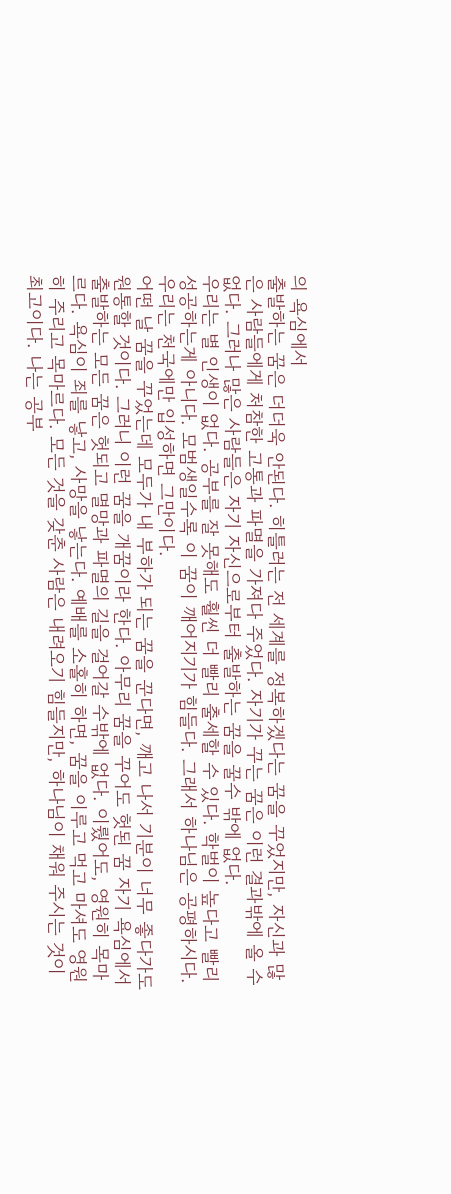의 욕심에서
출발하는 꿈은 더더욱 안된다. 히틀러는 전 세계를 정복하겠다는 꿈을 꾸었지만, 자신과 많
은 사람들에게 처참한 고통과 파멸을 가져다 주었다. 자기가 꾸는 꿈은 이런 결과밖에 올 수
없다. 그러나 많은 사람들은 자기 자신으로부터 출발하는 꿈을 꿀수 밖에 없다.
우리는 별 인생이 없다. 공부를 잘 못해도 훨씬 더 빨리 출세할 수 있다. 학벌이 높다고 빨리
성공하는게 아니다. 모범생일수록 이 꿈이 깨어지기가 힘들다. 그래서 하나님은 공평하시다.
우리는 천국에만 입성하면 그만이다.
어떤 날 꿈을 꾸었는데 모두가 내 부하가 되는 꿈을 꾼다면, 깨고 나서 기분이 너무 좋다가도
원통할 것이다. 그러니 이런 꿈을 개꿈이라 한다. 아무리 꿈을 꾸어도 헛된 꿈 자기 욕심에서
출발하는 모든 꿈은 헛되고 멸망과 파멸의 길을 걸어갈 수밖에 없다. 이뤘어도, 영원히 목마
르다. 욕심이 죄를 낳고, 사망을 낳는다. 예배를 소홀히 하면, 꿈을 이루고 먹고 마셔도 영원
히 주리고 목마르다. 모든 것을 갖춘 사람은 내려오기 힘들지만, 하나님이 채워 주시는 것이
최고이다. 나는 공부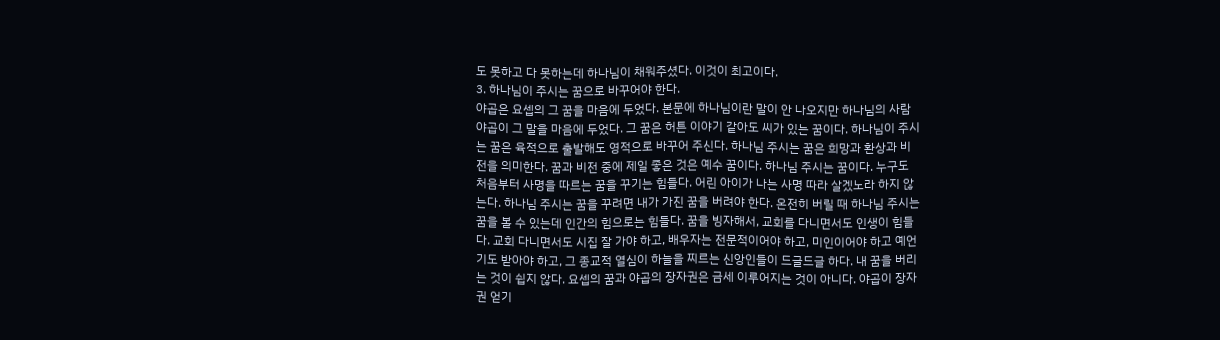도 못하고 다 못하는데 하나님이 채워주셨다. 이것이 최고이다.
3. 하나님이 주시는 꿈으로 바꾸어야 한다.
야곱은 요셉의 그 꿈을 마음에 두었다. 본문에 하나님이란 말이 안 나오지만 하나님의 사람
야곱이 그 말을 마음에 두었다. 그 꿈은 허튼 이야기 같아도 씨가 있는 꿈이다. 하나님이 주시
는 꿈은 육적으로 출발해도 영적으로 바꾸어 주신다. 하나님 주시는 꿈은 희망과 환상과 비
전을 의미한다. 꿈과 비전 중에 제일 좋은 것은 예수 꿈이다. 하나님 주시는 꿈이다. 누구도
처음부터 사명을 따르는 꿈을 꾸기는 힘들다. 어린 아이가 나는 사명 따라 살겠노라 하지 않
는다. 하나님 주시는 꿈을 꾸려면 내가 가진 꿈을 버려야 한다. 온전히 버릴 때 하나님 주시는
꿈을 볼 수 있는데 인간의 힘으로는 힘들다. 꿈을 빙자해서, 교회를 다니면서도 인생이 힘들
다. 교회 다니면서도 시집 잘 가야 하고, 배우자는 전문적이어야 하고, 미인이어야 하고 예언
기도 받아야 하고, 그 종교적 열심이 하늘을 찌르는 신앙인들이 드글드글 하다. 내 꿈을 버리
는 것이 쉽지 않다. 요셉의 꿈과 야곱의 장자권은 금세 이루어지는 것이 아니다. 야곱이 장자
권 얻기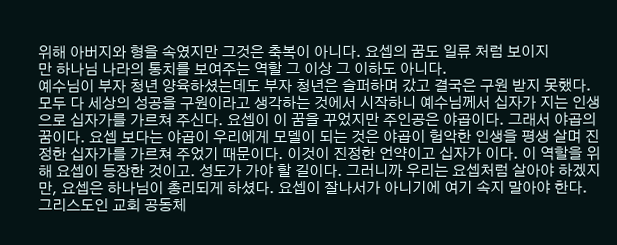위해 아버지와 형을 속였지만 그것은 축복이 아니다. 요셉의 꿈도 일류 처럼 보이지
만 하나님 나라의 통치를 보여주는 역할 그 이상 그 이하도 아니다.
예수님이 부자 청년 양육하셨는데도 부자 청년은 슬퍼하며 갔고 결국은 구원 받지 못했다.
모두 다 세상의 성공을 구원이라고 생각하는 것에서 시작하니 예수님께서 십자가 지는 인생
으로 십자가를 가르쳐 주신다. 요셉이 이 꿈을 꾸었지만 주인공은 야곱이다. 그래서 야곱의
꿈이다. 요셉 보다는 야곱이 우리에게 모델이 되는 것은 야곱이 험악한 인생을 평생 살며 진
정한 십자가를 가르쳐 주었기 때문이다. 이것이 진정한 언약이고 십자가 이다. 이 역할을 위
해 요셉이 등장한 것이고. 성도가 가야 할 길이다. 그러니까 우리는 요셉처럼 살아야 하겠지
만, 요셉은 하나님이 총리되게 하셨다. 요셉이 잘나서가 아니기에 여기 속지 말아야 한다.
그리스도인 교회 공동체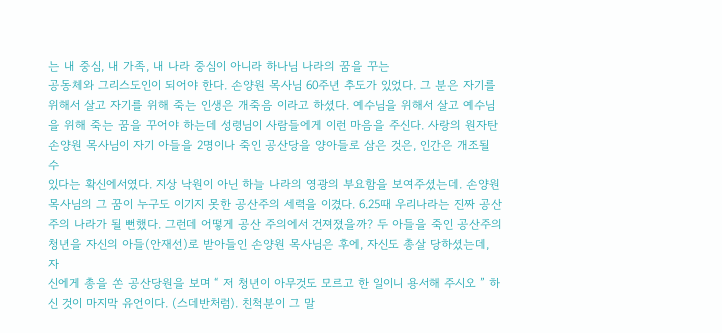는 내 중심, 내 가족, 내 나라 중심이 아니라 하나님 나라의 꿈을 꾸는
공동체와 그리스도인이 되어야 한다. 손양원 목사님 60주년 추도가 있었다. 그 분은 자기를
위해서 살고 자기를 위해 죽는 인생은 개죽음 이라고 하셨다. 예수님을 위해서 살고 예수님
을 위해 죽는 꿈을 꾸어야 하는데 성령님이 사람들에게 이런 마음을 주신다. 사랑의 원자탄
손양원 목사님이 자기 아들을 2명이나 죽인 공산당을 양아들로 삼은 것은, 인간은 개조될 수
있다는 확신에서였다. 지상 낙원이 아닌 하늘 나라의 영광의 부요함을 보여주셨는데. 손양원
목사님의 그 꿈이 누구도 이기지 못한 공산주의 세력을 이겼다. 6.25때 우리나라는 진짜 공산
주의 나라가 될 뻔했다. 그런데 어떻게 공산 주의에서 건져졌을까? 두 아들을 죽인 공산주의
청년을 자신의 아들(안재선)로 받아들인 손양원 목사님은 후에, 자신도 총살 당하셨는데, 자
신에게 총을 쏜 공산당원을 보며 “ 저 청년이 아무것도 모르고 한 일이니 용서해 주시오 ” 하
신 것이 마지막 유언이다. (스데반처럼). 친척분이 그 말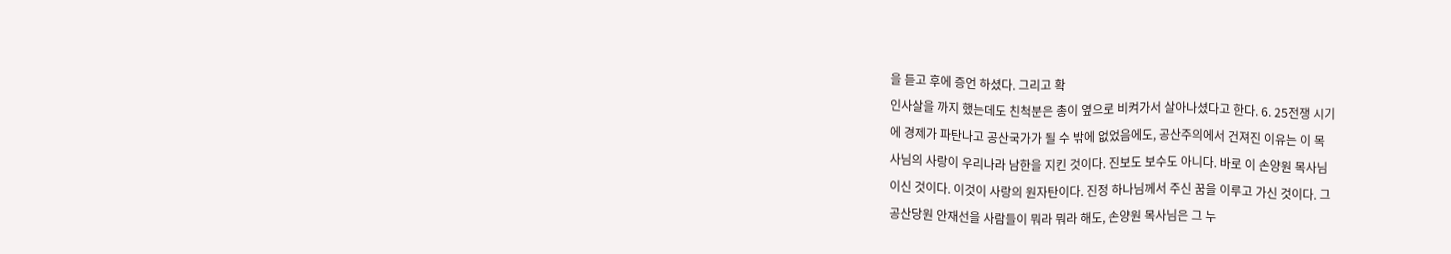을 듣고 후에 증언 하셨다. 그리고 확
인사살을 까지 했는데도 친척분은 총이 옆으로 비켜가서 살아나셨다고 한다. 6. 25전쟁 시기
에 경제가 파탄나고 공산국가가 될 수 밖에 없었음에도, 공산주의에서 건져진 이유는 이 목
사님의 사랑이 우리나라 남한을 지킨 것이다. 진보도 보수도 아니다. 바로 이 손양원 목사님
이신 것이다. 이것이 사랑의 원자탄이다. 진정 하나님께서 주신 꿈을 이루고 가신 것이다. 그
공산당원 안재선을 사람들이 뭐라 뭐라 해도, 손양원 목사님은 그 누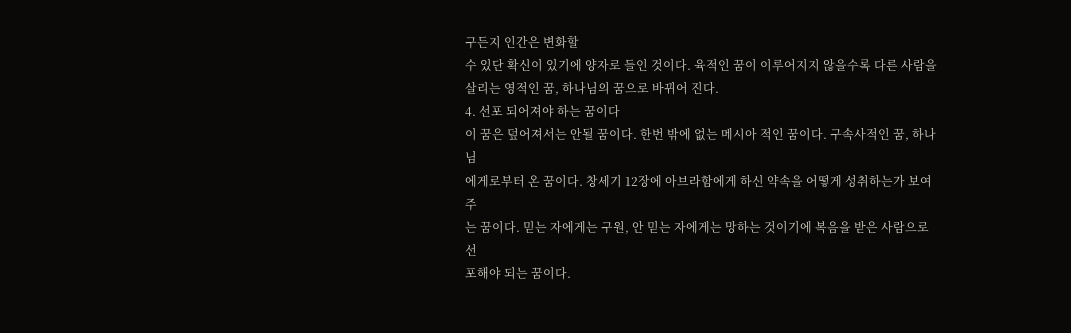구든지 인간은 변화할
수 있단 확신이 있기에 양자로 들인 것이다. 육적인 꿈이 이루어지지 않을수록 다른 사람을
살리는 영적인 꿈, 하나님의 꿈으로 바뀌어 진다.
4. 선포 되어져야 하는 꿈이다
이 꿈은 덮어져서는 안될 꿈이다. 한번 밖에 없는 메시아 적인 꿈이다. 구속사적인 꿈, 하나님
에게로부터 온 꿈이다. 창세기 12장에 아브라함에게 하신 약속을 어떻게 성취하는가 보여주
는 꿈이다. 믿는 자에게는 구원, 안 믿는 자에게는 망하는 것이기에 복음을 받은 사람으로 선
포해야 되는 꿈이다.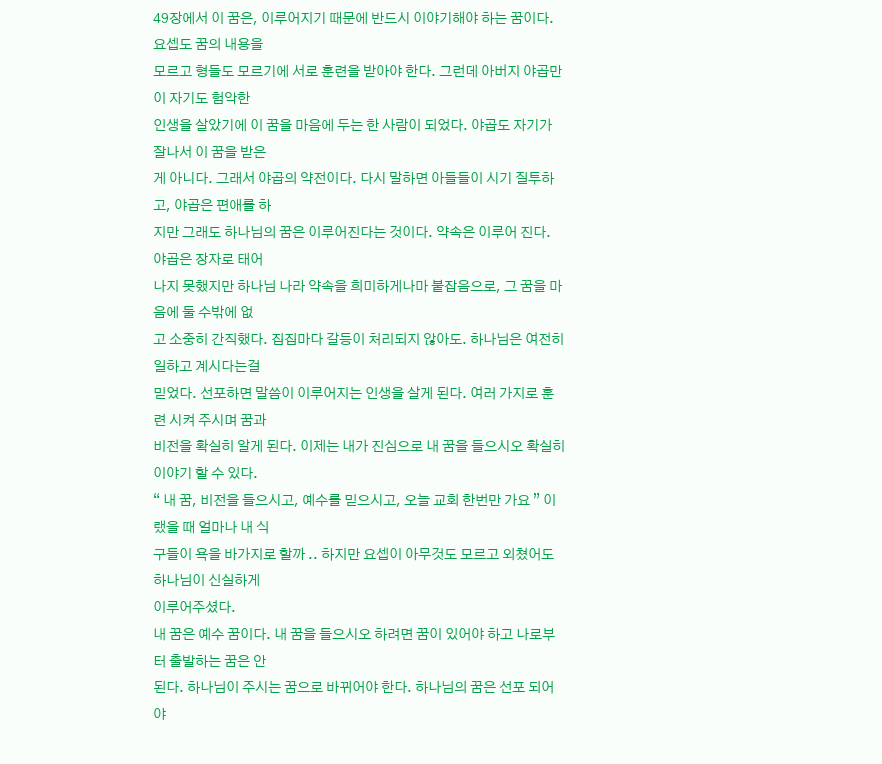49장에서 이 꿈은, 이루어지기 때문에 반드시 이야기해야 하는 꿈이다. 요셉도 꿈의 내용을
모르고 형들도 모르기에 서로 훈련을 받아야 한다. 그런데 아버지 야곱만이 자기도 험악한
인생을 살았기에 이 꿈을 마음에 두는 한 사람이 되었다. 야곱도 자기가 잘나서 이 꿈을 받은
게 아니다. 그래서 야곱의 약전이다. 다시 말하면 아들들이 시기 질투하고, 야곱은 편애를 하
지만 그래도 하나님의 꿈은 이루어진다는 것이다. 약속은 이루어 진다. 야곱은 장자로 태어
나지 못했지만 하나님 나라 약속을 희미하게나마 붙잡음으로, 그 꿈을 마음에 둘 수밖에 없
고 소중히 간직했다. 집집마다 갈등이 처리되지 않아도. 하나님은 여전히 일하고 계시다는걸
믿었다. 선포하면 말씀이 이루어지는 인생을 살게 된다. 여러 가지로 훈련 시켜 주시며 꿈과
비전을 확실히 알게 된다. 이제는 내가 진심으로 내 꿈을 들으시오 확실히 이야기 할 수 있다.
“ 내 꿈, 비전을 들으시고, 예수를 믿으시고, 오늘 교회 한번만 가요 ” 이랬을 때 얼마나 내 식
구들이 욕을 바가지로 할까 .. 하지만 요셉이 아무것도 모르고 외쳤어도 하나님이 신실하게
이루어주셨다.
내 꿈은 예수 꿈이다. 내 꿈을 들으시오 하려면 꿈이 있어야 하고 나로부터 출발하는 꿈은 안
된다. 하나님이 주시는 꿈으로 바뀌어야 한다. 하나님의 꿈은 선포 되어야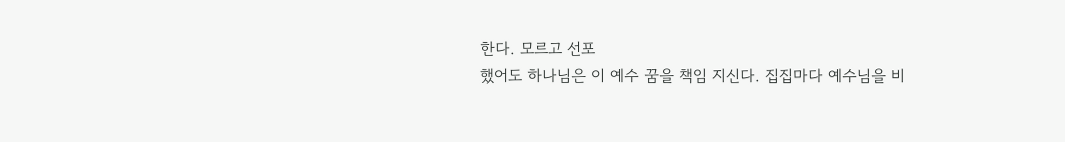한다. 모르고 선포
했어도 하나님은 이 예수 꿈을 책임 지신다. 집집마다 예수님을 비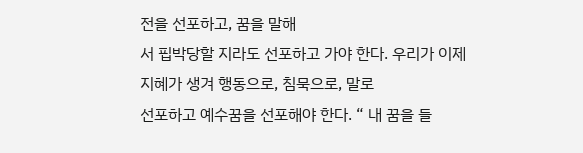전을 선포하고, 꿈을 말해
서 핍박당할 지라도 선포하고 가야 한다. 우리가 이제 지혜가 생겨 행동으로, 침묵으로, 말로
선포하고 예수꿈을 선포해야 한다. “ 내 꿈을 들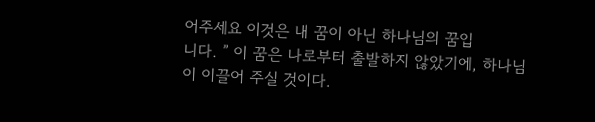어주세요 이것은 내 꿈이 아닌 하나님의 꿈입
니다. ” 이 꿈은 나로부터 출발하지 않았기에, 하나님이 이끌어 주실 것이다.